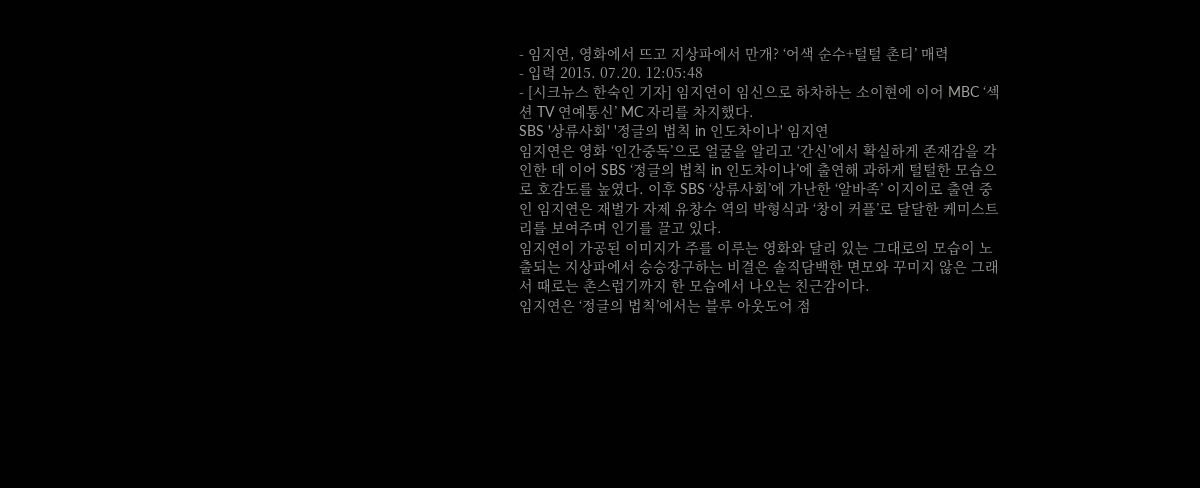- 임지연, 영화에서 뜨고 지상파에서 만개? ‘어색 순수+털털 촌티’ 매력
- 입력 2015. 07.20. 12:05:48
- [시크뉴스 한숙인 기자] 임지연이 임신으로 하차하는 소이현에 이어 MBC ‘섹션 TV 연예통신’ MC 자리를 차지했다.
SBS '상류사회' '정글의 법칙 in 인도차이나' 임지연
임지연은 영화 ‘인간중독’으로 얼굴을 알리고 ‘간신’에서 확실하게 존재감을 각인한 데 이어 SBS ‘정글의 법칙 in 인도차이나’에 출연해 과하게 털털한 모습으로 호감도를 높였다. 이후 SBS ‘상류사회’에 가난한 ‘알바족’ 이지이로 출연 중인 임지연은 재벌가 자제 유창수 역의 박형식과 ‘창이 커플’로 달달한 케미스트리를 보여주며 인기를 끌고 있다.
임지연이 가공된 이미지가 주를 이루는 영화와 달리 있는 그대로의 모습이 노출되는 지상파에서 승승장구하는 비결은 솔직담백한 면모와 꾸미지 않은 그래서 때로는 촌스럽기까지 한 모습에서 나오는 친근감이다.
임지연은 ‘정글의 법칙’에서는 블루 아웃도어 점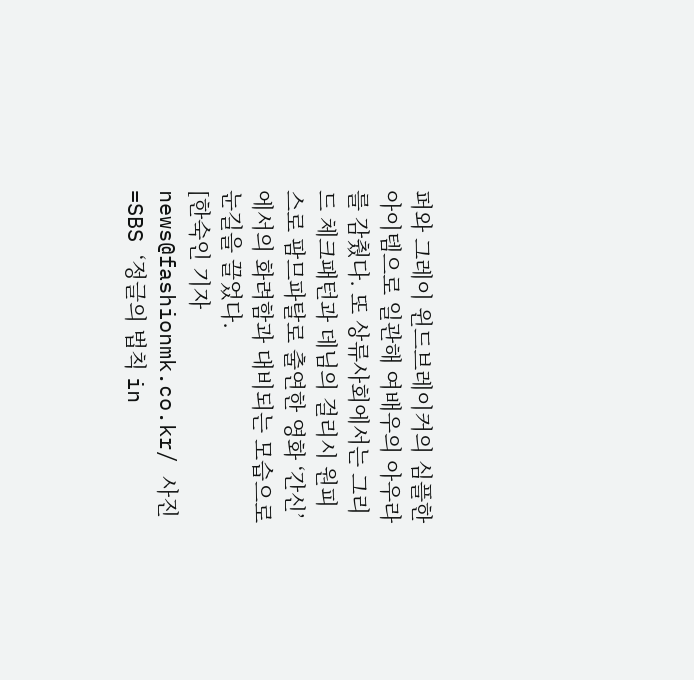퍼와 그레이 윈드브레이커의 심플한 아이템으로 일관해 여배우의 아우라를 감췄다. 또 상류사회에서는 그리드 체크패턴과 데님의 걸리시 원피스로 팜므파탈로 출연한 영화 ‘간신’에서의 화려함과 대비되는 모습으로 눈길을 끌었다.
[한숙인 기자 news@fashionmk.co.kr/ 사진=SBS ‘정글의 법칙 in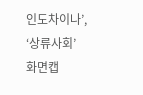인도차이나’, ‘상류사회’ 화면캡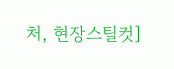처, 현장스틸컷]